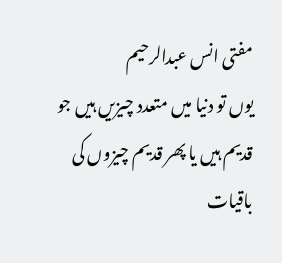مفتی انس عبدالرحیم
یوں تو دنیا میں متعدد چیزیں ہیں جو قدیم ہیں یا پھر قدیم چیزوں کی باقیات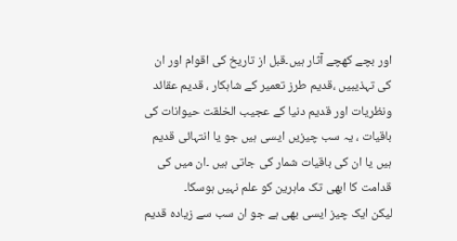اور بچے کھچے آثار ہیں۔قبل از تاریخ کی اقوام اور ان کی تہذیبیں ،قدیم طرز تعمیر کے شاہکار ، قدیم عقائد ونظریات اور قدیم دنیا کے عجیب الخلقت حیوانات کی باقیات ، یہ سب چیزیں ایسی ہیں جو یا انتہائی قدیم ہیں یا ان کی باقیات شمار کی جاتی ہیں ۔ان میں کی قدامت کا ابھی تک ماہرین کو علم نہیں ہوسکا۔
لیکن ایک چیز ایسی بھی ہے جو ان سب سے زیادہ قدیم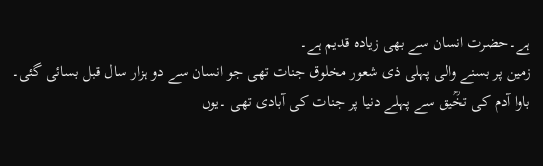ہے۔حضرت انسان سے بھی زیادہ قدیم ہے۔
زمین پر بسنے والی پہلی ذی شعور مخلوق جنات تھی جو انسان سے دو ہزار سال قبل بسائی گئی۔ باوا آدم کی تخؒیق سے پہلے دنیا پر جنات کی آبادی تھی ۔یوں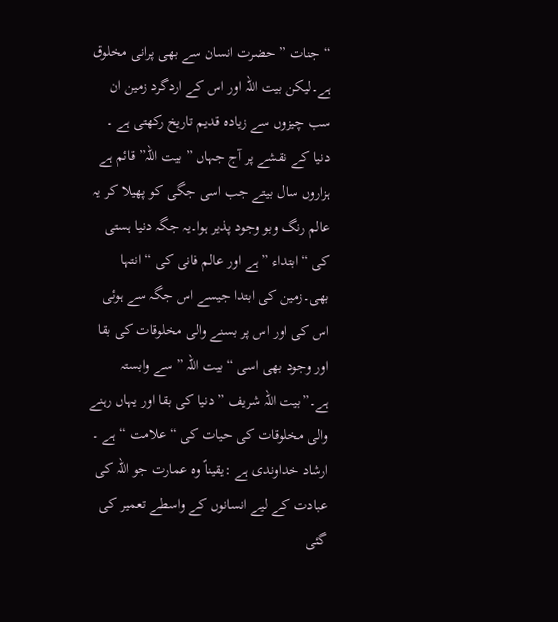“جنات ” حضرت انسان سے بھی پرانی مخلوق ہے۔لیکن بیت اللہ اور اس کے اردگرد زمین ان سب چیزوں سے زیادہ قدیم تاریخ رکھتی ہے ۔
دنیا کے نقشے پر آج جہاں ” بیت اللہ” قائم ہے ہزاروں سال بیتے جب اسی جگی کو پھیلا کر یہ عالم رنگ وبو وجود پذیر ہوا۔یہ جگہ دنیا ہستی کی “ابتداء ” ہے اور عالم فانی کی “انتہا بھی۔زمین کی ابتدا جیسے اس جگہ سے ہوئی اس کی اور اس پر بسنے والی مخلوقات کی بقا اور وجود بھی اسی “بیت اللہ ” سے وابستہ ہے۔”بیت اللہ شریف ” دنیا کی بقا اور یہاں رہنے والی مخلوقات کی حیات کی “علامت “ہے ۔
ارشاد خداوندی ہے :یقیناً وہ عمارت جو اللہ کی عبادت کے لیے انسانوں کے واسطے تعمیر کی گئی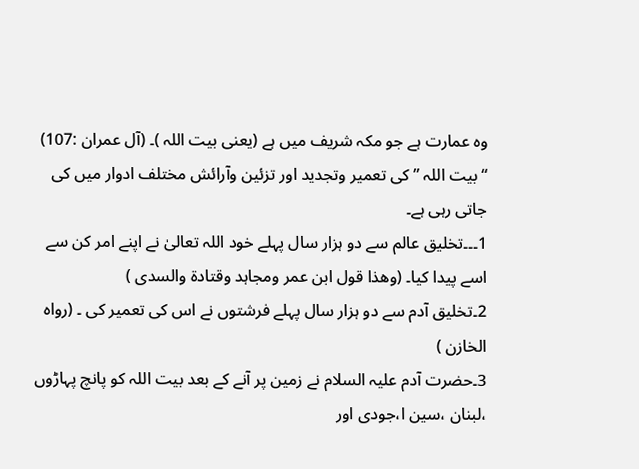وہ عمارت ہے جو مکہ شریف میں ہے (یعنی بیت اللہ )۔ (آل عمران :107)
“بیت اللہ ” کی تعمیر وتجدید اور تزئین وآرائش مختلف ادوار میں کی جاتی رہی ہے۔
1۔۔۔تخلیق عالم سے دو ہزار سال پہلے خود اللہ تعالیٰ نے اپنے امر کن سے اسے پیدا کیا۔ (وھذا قول ابن عمر ومجاہد وقتادۃ والسدی )
2۔تخلیق آدم سے دو ہزار سال پہلے فرشتوں نے اس کی تعمیر کی ۔ (رواہ الخازن )
3۔حضرت آدم علیہ السلام نے زمین پر آنے کے بعد بیت اللہ کو پانچ پہاڑوں ،لبنان ،سین ا،جودی اور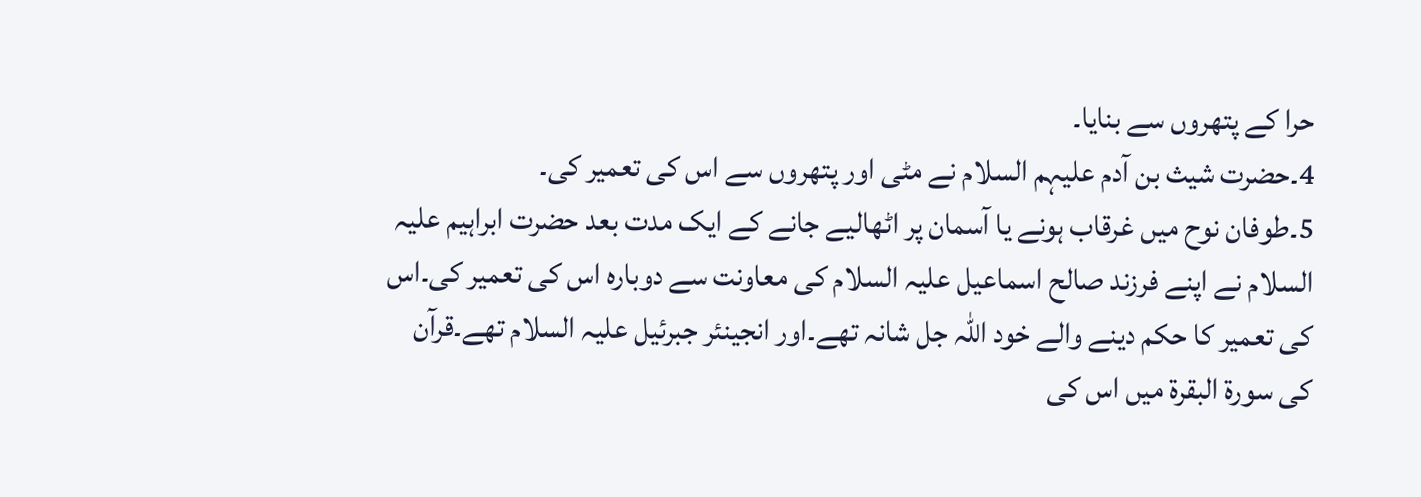حرا کے پتھروں سے بنایا۔
4۔حضرت شیث بن آدم علیہم السلام نے مٹی اور پتھروں سے اس کی تعمیر کی۔
5۔طوفان نوح میں غرقاب ہونے یا آسمان پر اٹھالیے جانے کے ایک مدت بعد حضرت ابراہیم علیہ السلام نے اپنے فرزند صالح اسماعیل علیہ السلام کی معاونت سے دوبارہ اس کی تعمیر کی۔اس کی تعمیر کا حکم دینے والے خود اللہ جل شانہ تھے۔اور انجینئر جبرئیل علیہ السلام تھے۔قرآن کی سورۃ البقرۃ میں اس کی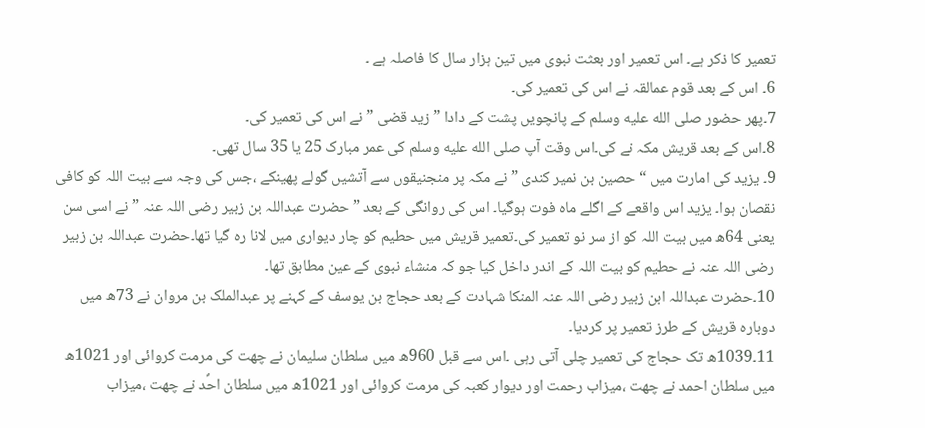تعمیر کا ذکر ہے۔ اس تعمیر اور بعثت نبوی میں تین ہزار سال کا فاصلہ ہے ۔
6۔ اس کے بعد قوم عمالقہ نے اس کی تعمیر کی۔
7۔پھر حضور صلى الله عليه وسلم کے پانچویں پشت کے دادا ” زید قضی ” نے اس کی تعمیر کی۔
8۔اس کے بعد قریش مکہ نے کی۔اس وقت آپ صلى الله عليه وسلم کی عمر مبارک 25 یا 35 سال تھی۔
9۔ یزید کی امارت میں “حصین بن نمیر کندی ” نے مکہ پر منجنیقوں سے آتشیں گولے پھینکے ،جس کی وجہ سے بیت اللہ کو کافی نقصان ہوا۔ یزید اس واقعے کے اگلے ماہ فوت ہوگیا۔ اس کی روانگی کے بعد ” حضرت عبداللہ بن زبیر رضی اللہ عنہ ” نے اسی سن یعنی 64ھ میں بیت اللہ کو از سر نو تعمیر کی۔تعمیر قریش میں حطیم کو چار دیواری میں لانا رہ گیا تھا۔حضرت عبداللہ بن زبیر رضی اللہ عنہ نے حطیم کو بیت اللہ کے اندر داخل کیا جو کہ منشاء نبوی کے عین مطابق تھا۔
10۔حضرت عبداللہ ابن زبیر رضی اللہ عنہ المنکا شہادت کے بعد حجاج بن یوسف کے کہنے پر عبدالملک بن مروان نے 73ھ میں دوبارہ قریش کے طرز تعمیر پر کردیا۔
11۔1039ھ تک حجاج کی تعمیر چلی آتی رہی ۔اس سے قبل 960ھ میں سلطان سلیمان نے چھت کی مرمت کروائی اور 1021ھ میں سلطان احمد نے چھت ،میزاب رحمت اور دیوار کعبہ کی مرمت کروائی اور 1021ھ میں سلطان احؐد نے چھت ،میزاب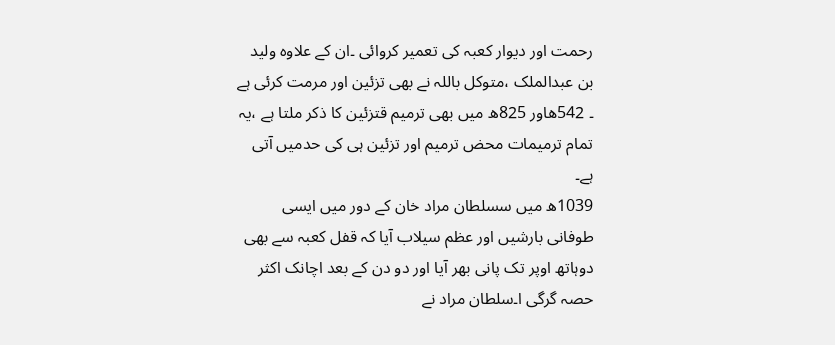رحمت اور دیوار کعبہ کی تعمیر کروائی ۔ان کے علاوہ ولید بن عبدالملک ،متوکل باللہ نے بھی تزئین اور مرمت کرئی ہے ۔ 542ھاور 825ھ میں بھی ترمیم قتزئین کا ذکر ملتا ہے ،یہ تمام ترمیمات محض ترمیم اور تزئین ہی کی حدمیں آتی ہے۔
1039ھ میں سسلطان مراد خان کے دور میں ایسی طوفانی بارشیں اور عظم سیلاب آیا کہ قفل کعبہ سے بھی دوہاتھ اوپر تک پانی بھر آیا اور دو دن کے بعد اچانک اکثر حصہ گرگی ا۔سلطان مراد نے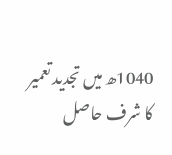1040ھ میں تجدید تعمیر کا شرف حاصل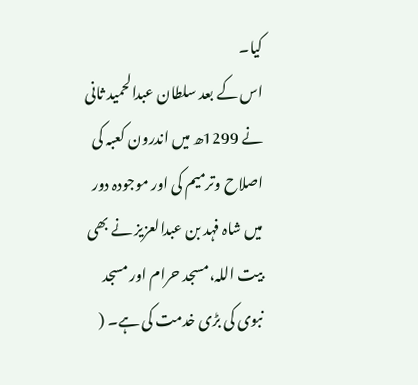کیا۔
اس کے بعد سلطان عبدالحمید ثانی نے 1299ھ میں اندرون کعبہ کی اصلاح وترمیم کی اور موجودہ دور میں شاہ فہد بن عبدالعزیز نے بھی بیت اللہ،مسجد حرام اور مسجد نبوی کی بڑی خدمت کی ہے۔ (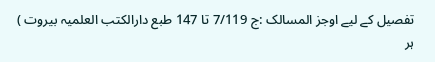تفصیل کے لیے اوجز المسالک :ج 7/119 تا 147 طبع دارالکتب العلمیہ بیروت )
ہر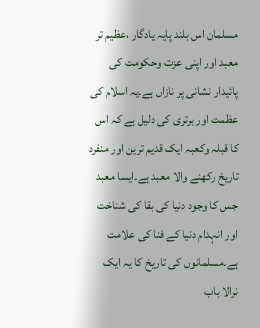مسلمان اس بلند پایہ یادگار ،عظیم تر معبد اور اپنی عزت وحکومت کی پائیدار نشانی پر نازاں ہے۔یہ اسلام کی عظمت اور برتری کی دلیل ہے کہ اس کا قبلہ وکعبہ ایک قدیم ترین اور منفرد تاریخ رکھنے والا معبد ہے۔ایسا معبد جس کا وجود دنیا کی بقا کی شناخت اور انہدام دنیا کے فنا کی علامت ہے۔مسلمانوں کی تاریخ کا یہ ایک نرالا باب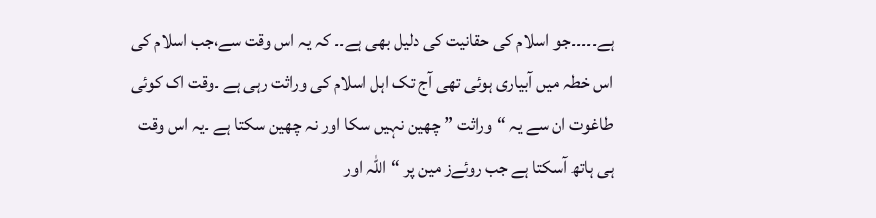ہے۔۔۔۔۔جو اسلام کی حقانیت کی دلیل بھی ہے۔۔ کہ یہ اس وقت سے،جب اسلام کی اس خطہ میں آبیاری ہوئی تھی آج تک اہل اسلام کی وراثت رہی ہے ۔وقت اک کوئی طاغوت ان سے یہ “وراثت ” چھین نہیں سکا اور نہ چھین سکتا ہے ۔یہ اس وقت ہی ہاتھ آسکتا ہے جب روئےز مین پر “اللہ اور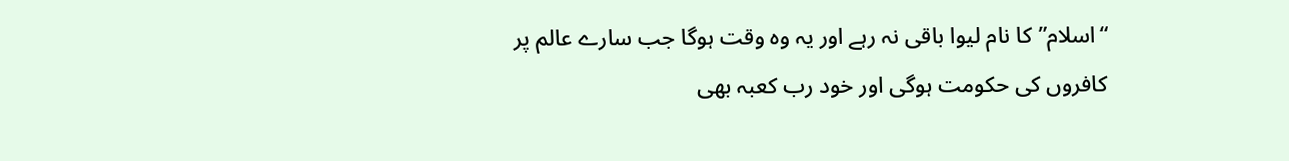“اسلام”کا نام لیوا باقی نہ رہے اور یہ وہ وقت ہوگا جب سارے عالم پر کافروں کی حکومت ہوگی اور خود رب کعبہ بھی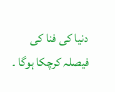دنیا کی فنا کی فیصلہ کرچکا ہوگا ۔